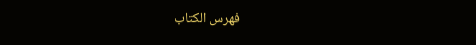فهرس الكتاب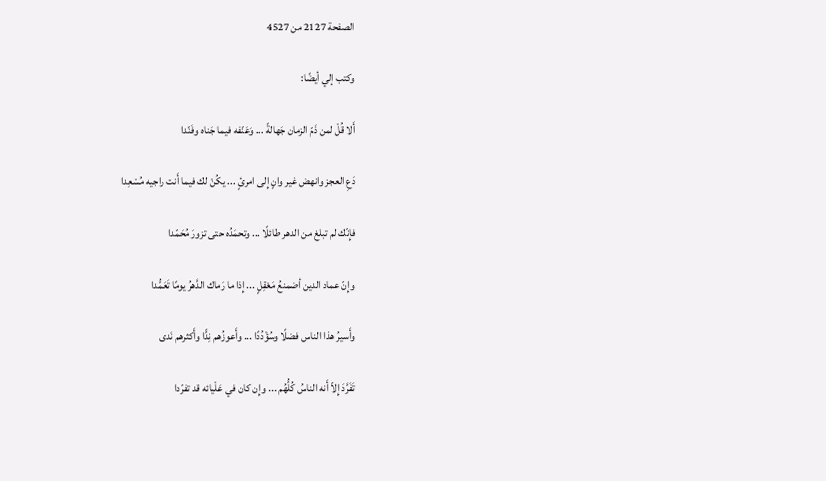الصفحة 2127 من 4527

وكتب إلي أيضًا:

أَلا قُلْ لمن ذَمّ الزمان جَهالةً ... وَعَنّفه فيما جَناه وفَنّدا

دَعِ العجز وانهض غير وانٍ إِلى امرئٍ ... يكُنْ لك فيما أَنت راجيه مُسْعِدا

فإِنّك لم تبلغ من الدهر طائلًا ... وتحمَدُه حتى تزورَ مُحَمّدا

وإِنّ عماد الدين أضمنعُ مَعْقِلٍ ... إِذا ما رَماك الدَّهرُ يومًا تَعَمُّدا

وأَسيرُ هذا الناس فضلًا وسُؤْدُدًا ... وأَعوزُهم نِدًّا وأَكثرهم نَدى

تَفَرَّدَ إِلاّ أَنه الناسُ كُلُّهُم ... وإِن كان في عَلْيائه قد تفرّدا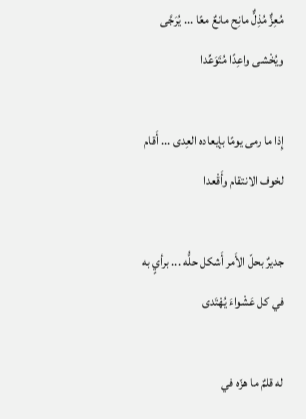مُعِزٌّ مُذِلٌّ مانِح مانعٌ معًا ... يُرَجَّى ويُخْشى واعِدًا مُتَوَعِّدا

إِذا ما رمى يومًا بإيعاده العِدى ... أَقام لخوف الانتقام وأَقْعدا

جديرٌ بحلّ الأَمر أَشكل حلُّه ... برأيٍ به في كل عَشْواءَ يُهْتَدى

له قلمٌ ما هزّه في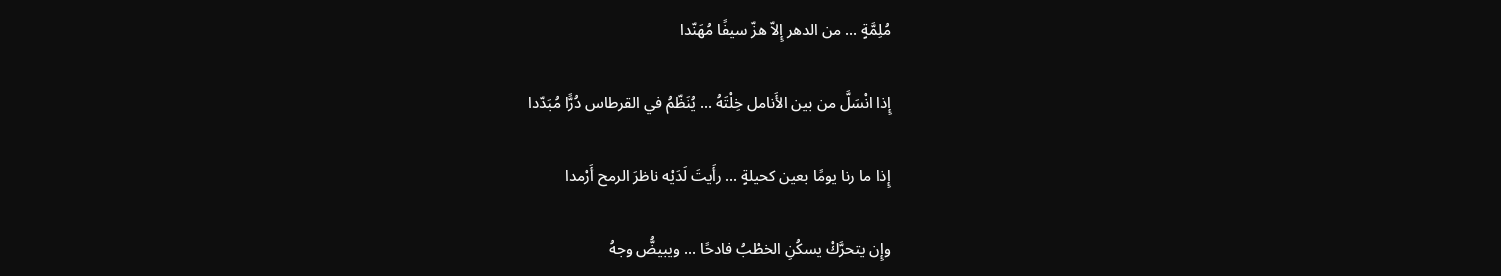مُلِمَّةٍ ... من الدهر إِلاّ هزّ سيفًا مُهَنّدا

إِذا انْسَلَّ من بين الأَنامل خِلْتَهُ ... يُنَظّمُ في القرطاس دُرًّا مُبَدّدا

إِذا ما رنا يومًا بعين كحيلةٍ ... رأَيتَ لَدَيْه ناظرَ الرمح أَرْمدا

وإِن يتحرَّكْ يسكُنِ الخطْبُ فادحًا ... ويبيضُّ وجهُ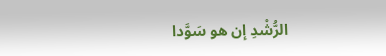الرُّشْدِ إن هو سَوَّدا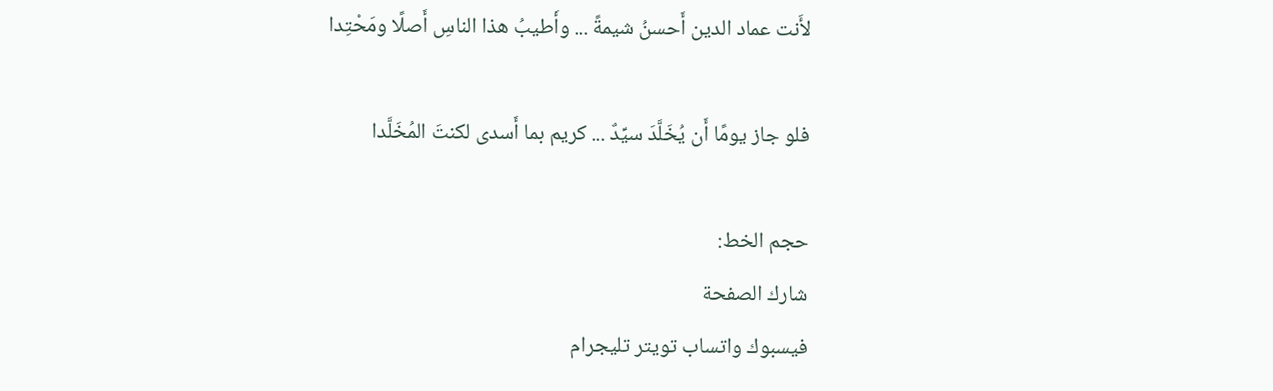لأَنت عماد الدين أَحسنُ شيمةً ... وأَطيبُ هذا الناسِ أَصلًا ومَحْتِدا

فلو جاز يومًا أَن يُخَلَّدَ سيِّدٌ ... كريم بما أَسدى لكنتَ المُخَلَّدا

حجم الخط:
شارك الصفحة
فيسبوك واتساب تويتر تليجرام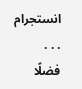انستجرام
. . .
فضلًا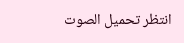انتظر تحميل الصوت